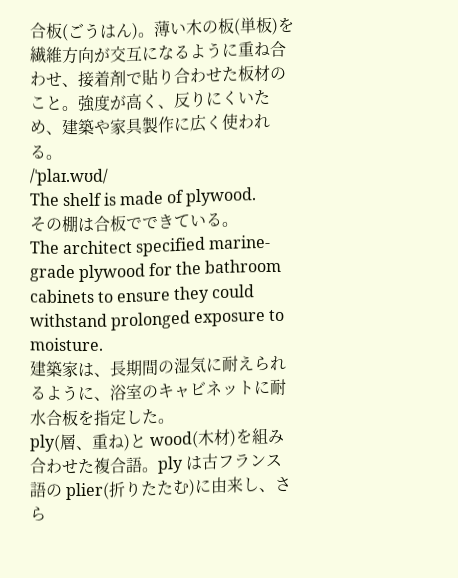合板(ごうはん)。薄い木の板(単板)を繊維方向が交互になるように重ね合わせ、接着剤で貼り合わせた板材のこと。強度が高く、反りにくいため、建築や家具製作に広く使われる。
/ˈplaɪ.wʊd/
The shelf is made of plywood.
その棚は合板でできている。
The architect specified marine-grade plywood for the bathroom cabinets to ensure they could withstand prolonged exposure to moisture.
建築家は、長期間の湿気に耐えられるように、浴室のキャビネットに耐水合板を指定した。
ply(層、重ね)と wood(木材)を組み合わせた複合語。ply は古フランス語の plier(折りたたむ)に由来し、さら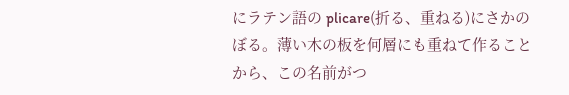にラテン語の plicare(折る、重ねる)にさかのぼる。薄い木の板を何層にも重ねて作ることから、この名前がつ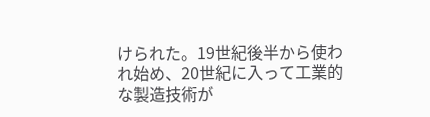けられた。19世紀後半から使われ始め、20世紀に入って工業的な製造技術が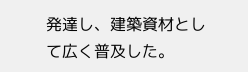発達し、建築資材として広く普及した。